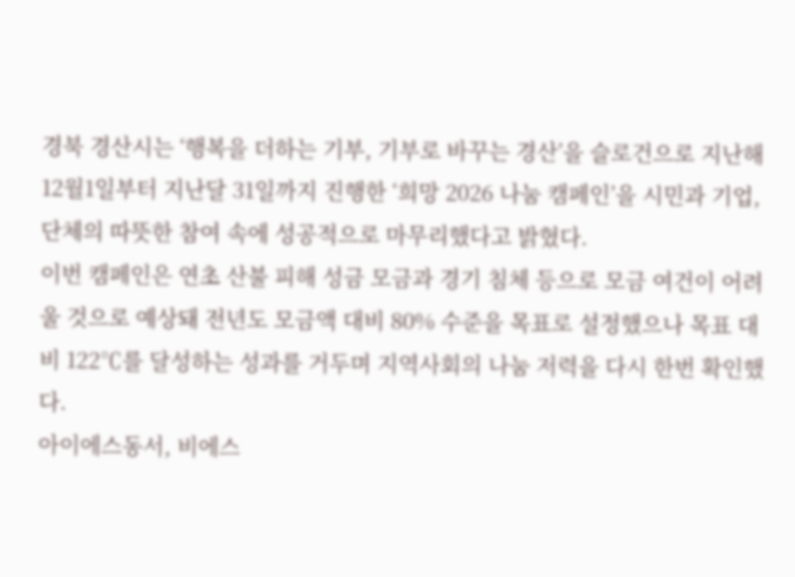경북 경산시는 ‘행복을 더하는 기부, 기부로 바꾸는 경산’을 슬로건으로 지난해 12월1일부터 지난달 31일까지 진행한 ‘희망 2026 나눔 캠페인’을 시민과 기업, 단체의 따뜻한 참여 속에 성공적으로 마무리했다고 밝혔다.
이번 캠페인은 연초 산불 피해 성금 모금과 경기 침체 등으로 모금 여건이 어려울 것으로 예상돼 전년도 모금액 대비 80% 수준을 목표로 설정했으나 목표 대비 122℃를 달성하는 성과를 거두며 지역사회의 나눔 저력을 다시 한번 확인했다.
아이에스동서, 비에스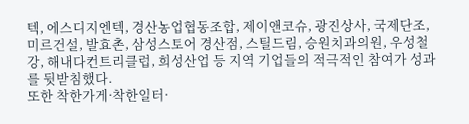텍, 에스디지엔텍, 경산농업협동조합, 제이앤코슈, 광진상사, 국제단조, 미르건설, 발효촌, 삼성스토어 경산점, 스틸드림, 승원치과의원, 우성철강, 해내다컨트리클럽, 희성산업 등 지역 기업들의 적극적인 참여가 성과를 뒷받침했다.
또한 착한가게·착한일터·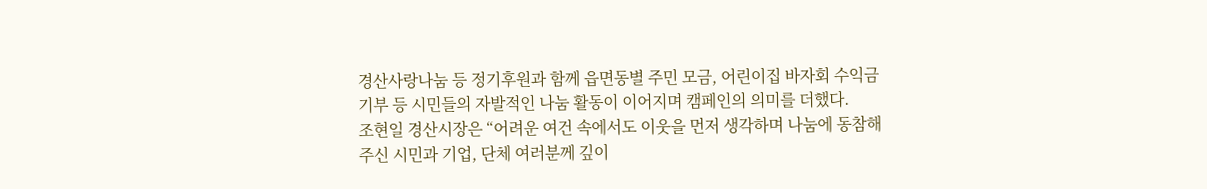경산사랑나눔 등 정기후원과 함께 읍면동별 주민 모금, 어린이집 바자회 수익금 기부 등 시민들의 자발적인 나눔 활동이 이어지며 캠페인의 의미를 더했다.
조현일 경산시장은 “어려운 여건 속에서도 이웃을 먼저 생각하며 나눔에 동참해 주신 시민과 기업, 단체 여러분께 깊이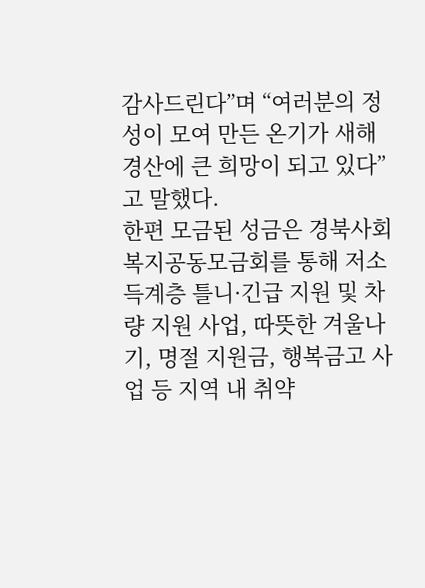감사드린다”며 “여러분의 정성이 모여 만든 온기가 새해 경산에 큰 희망이 되고 있다”고 말했다.
한편 모금된 성금은 경북사회복지공동모금회를 통해 저소득계층 틀니·긴급 지원 및 차량 지원 사업, 따뜻한 겨울나기, 명절 지원금, 행복금고 사업 등 지역 내 취약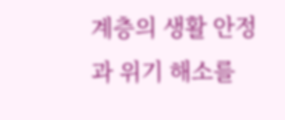계층의 생활 안정과 위기 해소를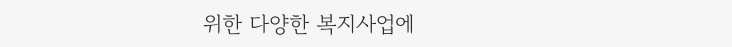위한 다양한 복지사업에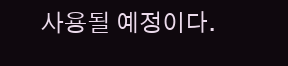사용될 예정이다.